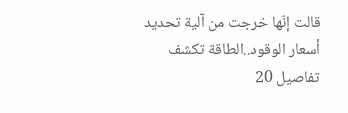قالت إنّها خرجت من آلية تحديد أسعار الوقود..الطاقة تكشف تفاصيل 20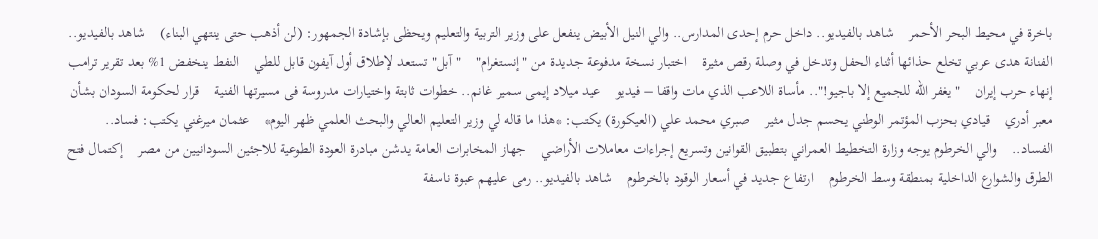باخرة في محيط البحر الأحمر    شاهد بالفيديو.. داخل حرم إحدى المدارس.. والي النيل الأبيض ينفعل على وزير التربية والتعليم ويحظى بإشادة الجمهور: (لن أذهب حتى ينتهي البناء)    شاهد بالفيديو.. الفنانة هدى عربي تخلع حذائها أثناء الحفل وتدخل في وصلة رقص مثيرة    اختبار نسخة مدفوعة جديدة من "إنستغرام"    "آبل" تستعد لإطلاق أول آيفون قابل للطي    النفط ينخفض 1% بعد تقرير ترامب إنهاء حرب إيران    "يغفر الله للجميع إلا باجيو!".. مأساة اللاعب الذي مات واقفا – فيديو    عيد ميلاد إيمى سمير غانم.. خطوات ثابتة واختيارات مدروسة فى مسيرتها الفنية    قرار لحكومة السودان بشأن معبر أدري    قيادي بحزب المؤتمر الوطني يحسم جدل مثير    صبري محمد علي (العيكورة) يكتب: *هذا ما قاله لي وزير التعليم العالي والبحث العلمي ظهر اليوم*    عثمان ميرغني يكتب: فساد.. الفساد..    والي الخرطوم يوجه وزارة التخطيط العمراني بتطبيق القوانين وتسريع إجراءات معاملات الأراضي    جهاز المخابرات العامة يدشن مبادرة العودة الطوعية للاجئين السودانيين من مصر    إكتمال فتح الطرق والشوارع الداخلية بمنطقة وسط الخرطوم    ارتفاع جديد في أسعار الوقود بالخرطوم    شاهد بالفيديو.. رمى عليهم عبوة ناسفة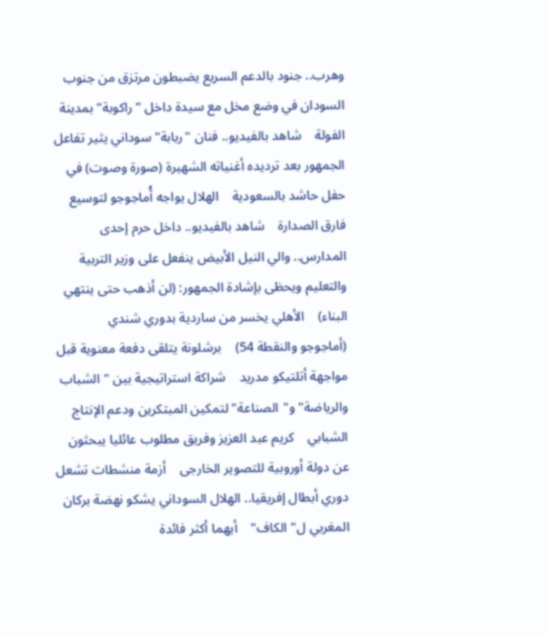وهرب.. جنود بالدعم السريع يضبطون مرتزق من جنوب السودان في وضع مخل مع سيدة داخل "راكوبة" بمدينة الفولة    شاهد بالفيديو.. فنان "ربابة" سوداني يثير تفاعل الجمهور بعد ترديده أغنياته الشهيرة (صورة وصوت) في حفل حاشد بالسعودية    الهلال يواجه أُماجوجو لتوسيع فارق الصدارة    شاهد بالفيديو.. داخل حرم إحدى المدارس.. والي النيل الأبيض ينفعل على وزير التربية والتعليم ويحظى بإشادة الجمهور: (لن أذهب حتى ينتهي البناء)    الأهلي يخسر من ساردية بدوري شندي    (أماجوجو والنقطة 54)    برشلونة يتلقى دفعة معنوية قبل مواجهة أتلتيكو مدريد    شراكة استراتيجية بين "الشباب والرياضة" و"الصناعة" لتمكين المبتكرين ودعم الإنتاج الشبابي    كريم عبد العزيز وفريق مطلوب عائليا يبحثون عن دولة أوروبية للتصوير الخارجى    أزمة منشطات تشعل دوري أبطال إفريقيا.. الهلال السوداني يشكو نهضة بركان المغربي ل"الكاف"    أيهما أكثر فائدة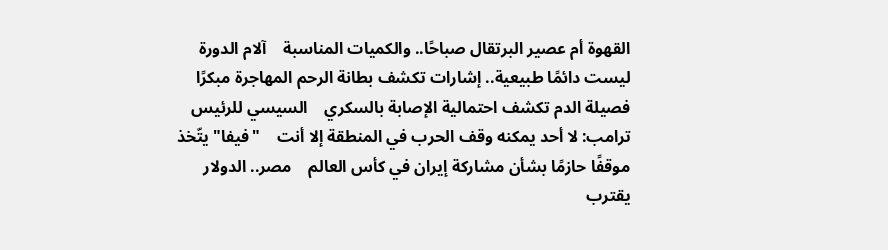القهوة أم عصير البرتقال صباحًا.. والكميات المناسبة    آلام الدورة ليست دائمًا طبيعية.. إشارات تكشف بطانة الرحم المهاجرة مبكرًا    فصيلة الدم تكشف احتمالية الإصابة بالسكري    السيسي للرئيس ترامب: لا أحد يمكنه وقف الحرب في المنطقة إلا أنت    "فيفا" يتّخذ موقفًا حازمًا بشأن مشاركة إيران في كأس العالم    مصر.. الدولار يقترب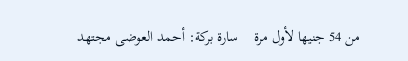من 54 جنيها لأول مرة    سارة بركة: أحمد العوضى مجتهد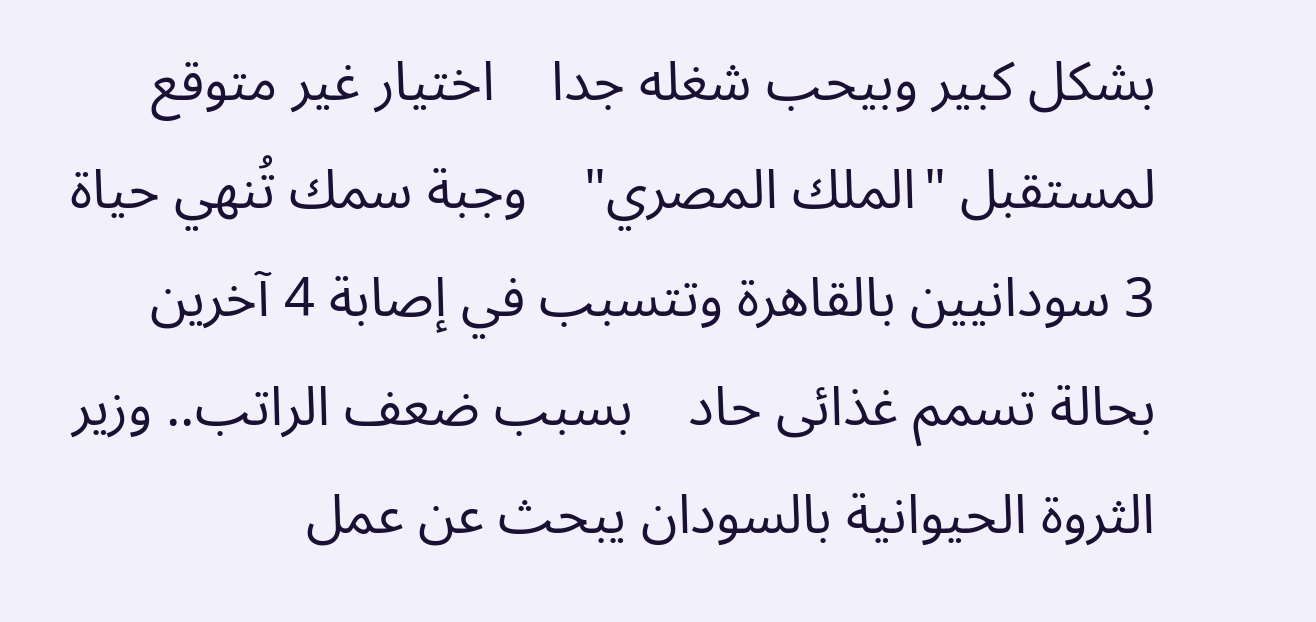بشكل كبير وبيحب شغله جدا    اختيار غير متوقع لمستقبل "الملك المصري"    وجبة سمك تُنهي حياة 3 سودانيين بالقاهرة وتتسبب في إصابة 4 آخرين بحالة تسمم غذائى حاد    بسبب ضعف الراتب.. وزير الثروة الحيوانية بالسودان يبحث عن عمل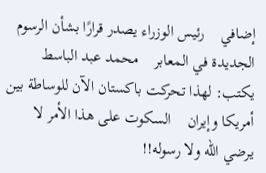إضافي    رئيس الوزراء يصدر قرارًا بشأن الرسوم الجديدة في المعابر    محمد عبد الباسط يكتب: لهذا تحركت باكستان الآن للوساطة بين أمريكا وإيران    السكوت على هذا الأمر لا يرضي الله ولا رسوله!!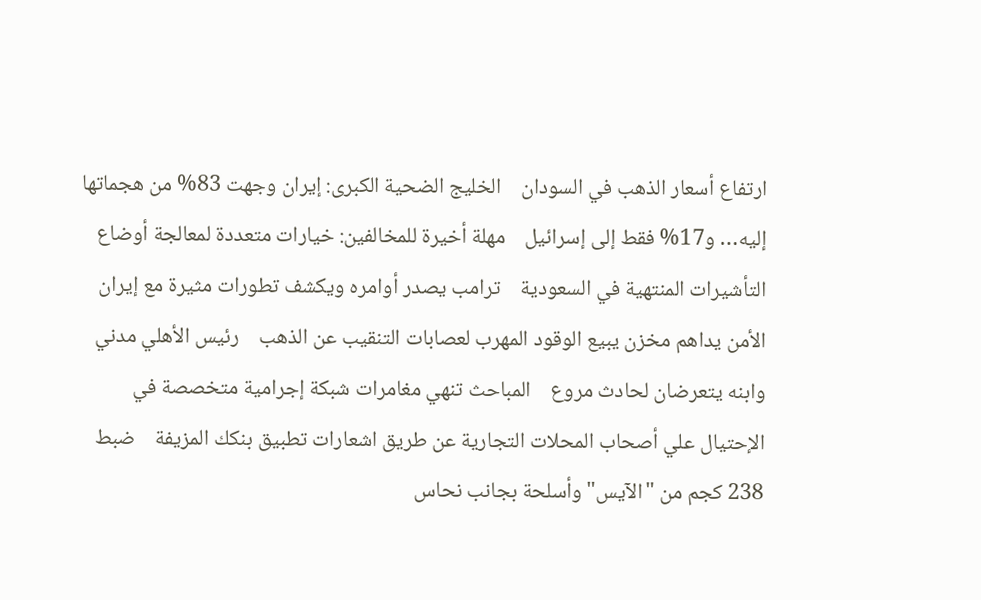ارتفاع أسعار الذهب في السودان    الخليج الضحية الكبرى: إيران وجهت 83% من هجماتها إليه… و17% فقط إلى إسرائيل    مهلة أخيرة للمخالفين: خيارات متعددة لمعالجة أوضاع التأشيرات المنتهية في السعودية    ترامب يصدر أوامره ويكشف تطورات مثيرة مع إيران    الأمن يداهم مخزن يبيع الوقود المهرب لعصابات التنقيب عن الذهب    رئيس الأهلي مدني وابنه يتعرضان لحادث مروع    المباحث تنهي مغامرات شبكة إجرامية متخصصة في الإحتيال علي أصحاب المحلات التجارية عن طريق اشعارات تطبيق بنكك المزيفة    ضبط 238 كجم من "الآيس" وأسلحة بجانب نحاس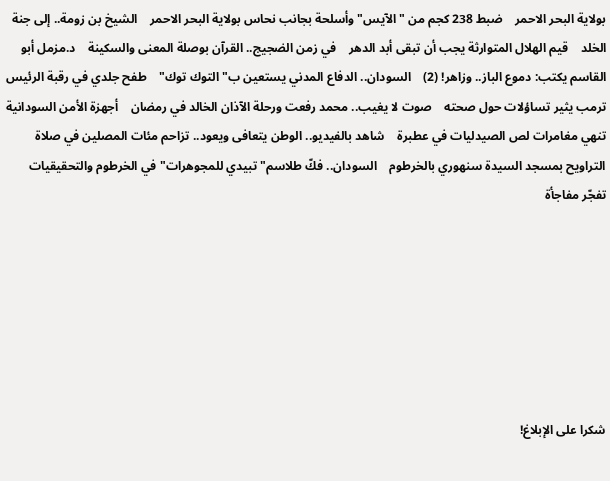بولاية البحر الاحمر    ضبط 238 كجم من "الآيس" وأسلحة بجانب نحاس بولاية البحر الاحمر    الشيخ بن زومة.. إلى جنة الخلد    قيم الهلال المتوارثة يجب أن تبقى أبد الدهر    في زمن الضجيج.. القرآن بوصلة المعنى والسكينة    د.مزمل أبو القاسم يكتب: دموع الباز.. وزاهر! (2)    السودان.. الدفاع المدني يستعين ب"التوك توك"    طفح جلدي في رقبة الرئيس ترمب يثير تساؤلات حول صحته    صوت لا يغيب.. محمد رفعت ورحلة الآذان الخالد في رمضان    أجهزة الأمن السودانية تنهي مغامرات لص الصيدليات في عطبرة    شاهد بالفيديو.. الوطن يتعافى ويعود.. تزاحم مئات المصلين في صلاة التراويح بمسجد السيدة سنهوري بالخرطوم    السودان.. فكّ طلاسم"تبيدي للمجوهرات" في الخرطوم والتحقيقيات تفجّر مفاجأة







شكرا على الإبلاغ!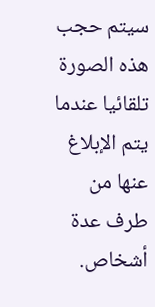سيتم حجب هذه الصورة تلقائيا عندما يتم الإبلاغ عنها من طرف عدة أشخاص.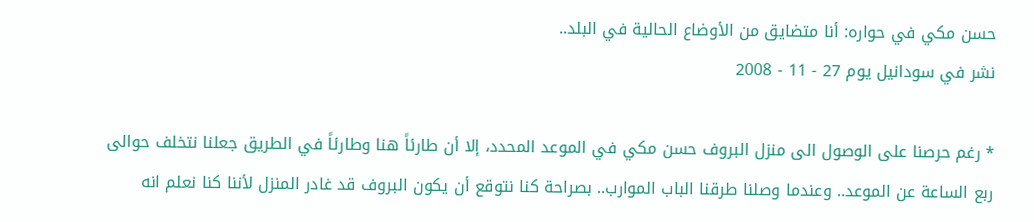حسن مكي في حواره: أنا متضايق من الأوضاع الحالية في البلد..
نشر في سودانيل يوم 27 - 11 - 2008

* رغم حرصنا على الوصول الى منزل البروف حسن مكي في الموعد المحدد، إلا أن طارئاً هنا وطارئاً في الطريق جعلنا نتخلف حوالى ربع الساعة عن الموعد.. وعندما وصلنا طرقنا الباب الموارب.. بصراحة كنا نتوقع أن يكون البروف قد غادر المنزل لأننا كنا نعلم انه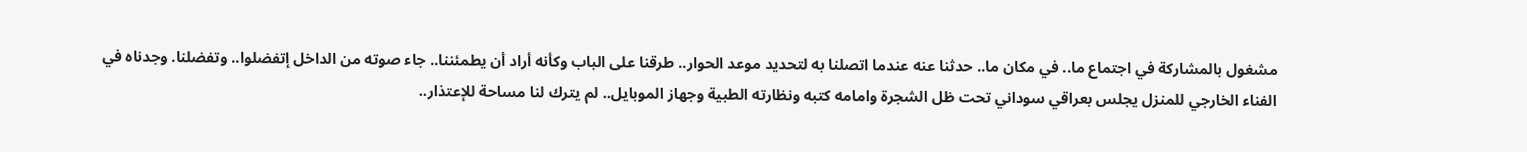مشغول بالمشاركة في اجتماع ما.. في مكان ما.. حدثنا عنه عندما اتصلنا به لتحديد موعد الحوار.. طرقنا على الباب وكأنه أراد أن يطمئننا.. جاء صوته من الداخل إتفضلوا.. وتفضلنا. وجدناه في الفناء الخارجي للمنزل يجلس بعراقي سوداني تحت ظل الشجرة وامامه كتبه ونظارته الطبية وجهاز الموبايل.. لم يترك لنا مساحة للإعتذار..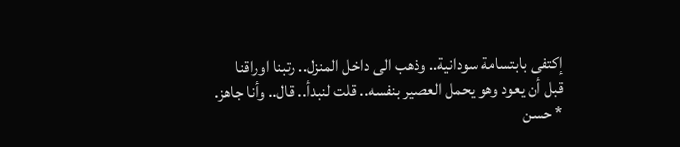إكتفى بابتسامة سودانية.. وذهب الى داخل المنزل.. رتبنا اوراقنا قبل أن يعود وهو يحمل العصير بنفسه.. قلت لنبدأ.. قال.. وأنا جاهز.
* حسن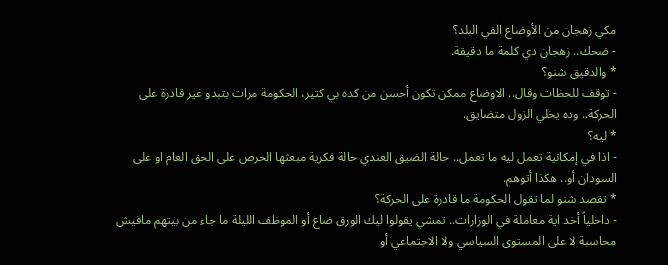مكي زهجان من الأوضاع الفي البلد؟
- ضحك.. زهجان دي كلمة ما دقيقة.
* والدقيق شنو؟
- توقف للحظات وقال.. الاوضاع ممكن تكون أحسن من كده بي كتير، الحكومة مرات بتبدو غير قادرة على الحركة.. وده يخلي الزول متضايق.
* ليه؟
- اذا في إمكانية تعمل ليه ما تعمل.. حالة الضيق العندي حالة فكرية مبعثها الحرص على الحق العام او على السودان أو.. هكذا أتوهم.
* تقصد شنو لما تقول الحكومة ما قادرة على الحركة؟
- داخلياً أخد اية معاملة في الوزارات.. تمشي يقولوا ليك الورق ضاع أو الموظف الليلة ما جاء من بيتهم مافيش محاسبة لا على المستوى السياسي ولا الاجتماعي أو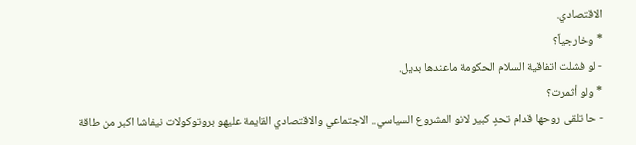الاقتصادي.
* وخارجياً؟
- لو فشلت اتفاقية السلام الحكومة ماعندها بديل.
* ولو أثمرت؟
- حا تلقى روحها قدام تحدٍ كبير لانو المشروع السياسي.. الاجتماعي والاقتصادي القايمة عليهو بروتوكولات نيفاشا اكبر من طاقة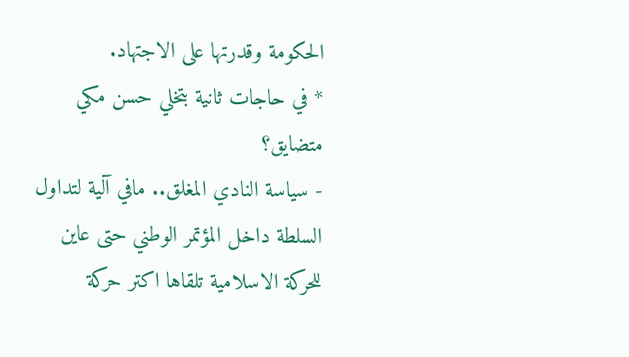الحكومة وقدرتها على الاجتهاد.
* في حاجات ثانية بتخلي حسن مكي متضايق؟
- سياسة النادي المغلق.. مافي آلية لتداول السلطة داخل المؤتمر الوطني حتى عاين للحركة الاسلامية تلقاها اكتر حركة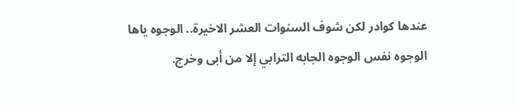عندها كوادر لكن شوف السنوات العشر الاخيرة.. الوجوه ياها الوجوه نفس الوجوه الجابه الترابي إلا من أبى وخرج.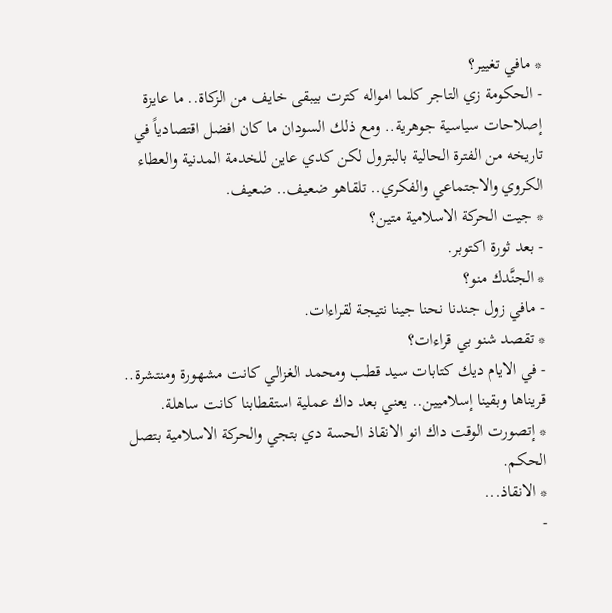* مافي تغيير؟
- الحكومة زي التاجر كلما امواله كترت بيبقى خايف من الزكاة.. ما عايزة إصلاحات سياسية جوهرية.. ومع ذلك السودان ما كان افضل اقتصادياً في تاريخه من الفترة الحالية بالبترول لكن كدي عاين للخدمة المدنية والعطاء الكروي والاجتماعي والفكري.. تلقاهو ضعيف.. ضعيف.
* جيت الحركة الاسلامية متين؟
- بعد ثورة اكتوبر.
* الجنَّدك منو؟
- مافي زول جندنا نحنا جينا نتيجة لقراءات.
* تقصد شنو بي قراءات؟
- في الايام ديك كتابات سيد قطب ومحمد الغزالي كانت مشهورة ومنتشرة.. قريناها وبقينا إسلاميين.. يعني بعد داك عملية استقطابنا كانت ساهلة.
* إتصورت الوقت داك انو الانقاذ الحسة دي بتجي والحركة الاسلامية بتصل الحكم.
* الانقاذ...
-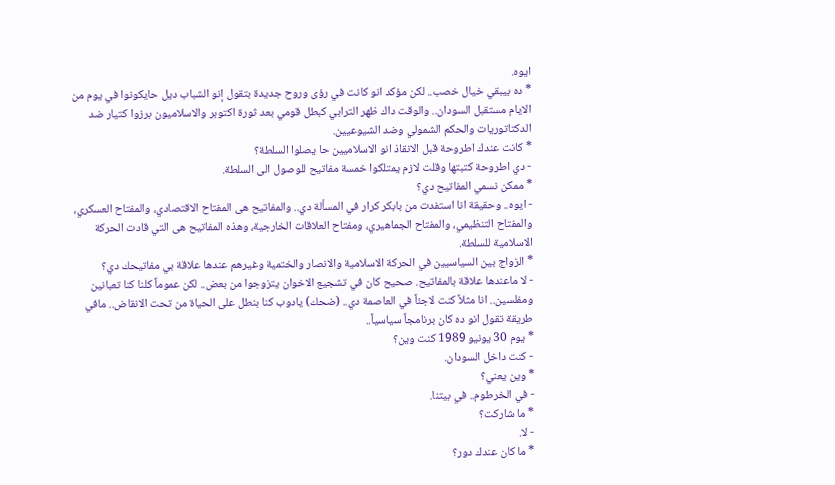ايوه.
* ده بيبقي خيال خصب.. لكن مؤكد انو كانت في رؤى وروح جديدة بتقول إنو الشباب ديل حايكونوا في يوم من الايام مستقبل السودان.. والوقت داك ظهر الترابي كبطل قومي بعد ثورة اكتوبر والاسلاميون برزوا كتيار ضد الدكتاتوريات والحكم الشمولي وضد الشيوعيين.
* كانت عندك اطروحة قبل الانقاذ انو الاسلاميين حا يصلوا السلطة؟
- دي اطروحة كتبتها وقلت لازم يمتلكوا خمسة مفاتيح للوصول الى السلطة.
* ممكن نسمي المفاتيح دي؟
- ايوه.. وحقيقة انا استفدت من بابكر كرار في المسألة دي.. والمفاتيح هى المفتاح الاقتصادي، والمفتاح العسكري، والمفتاح التنظيمي، والمفتاح الجماهيري، ومفتاح العلاقات الخارجية، وهذه المفاتيح هى التي قادت الحركة الاسلامية للسلطة.
* الزواج بين السياسيين في الحركة الاسلامية والانصار والختمية وغيرهم عندها علاقة بي مفاتيحك دي؟
- لا ماعندها علاقة بالمفاتيح. صحيح كان في تشجيع الاخوان يتزوجوا من بعض.. لكن عموماً كلنا كنا تعبانين ومفلسين.. انا مثلاً كنت لاجئاً في العاصمة دي.. (ضحك) يادوب كنا بنطل على الحياة من تحت الانقاض.. مافي طريقة تقول انو ده كان برنامجاً سياسياً..
* يوم 30 يونيو 1989 كنت وين؟
- كنت داخل السودان.
* وين يعني؟
- في الخرطوم.. في بيتنا.
* ما شاركت؟
- لا.
* ما كان عندك دور؟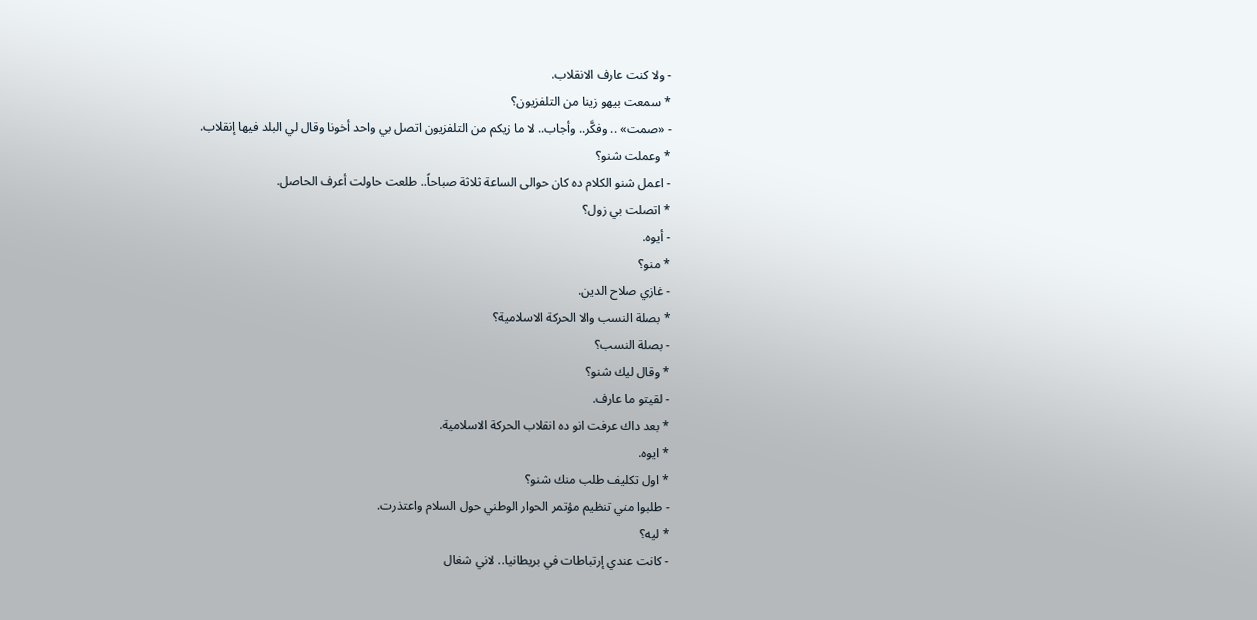- ولا كنت عارف الانقلاب.
* سمعت بيهو زينا من التلفزيون؟
- «صمت» .. وفكَّر.. وأجاب.. لا ما زيكم من التلفزيون اتصل بي واحد أخونا وقال لي البلد فيها إنقلاب.
* وعملت شنو؟
- اعمل شنو الكلام ده كان حوالى الساعة ثلاثة صباحاً.. طلعت حاولت أعرف الحاصل.
* اتصلت بي زول؟
- أيوه.
* منو؟
- غازي صلاح الدين.
* بصلة النسب والا الحركة الاسلامية؟
- بصلة النسب؟
* وقال ليك شنو؟
- لقيتو ما عارف.
* بعد داك عرفت انو ده انقلاب الحركة الاسلامية.
* ايوه.
* اول تكليف طلب منك شنو؟
- طلبوا مني تنظيم مؤتمر الحوار الوطني حول السلام واعتذرت.
* ليه؟
- كانت عندي إرتباطات في بريطانيا.. لاني شغال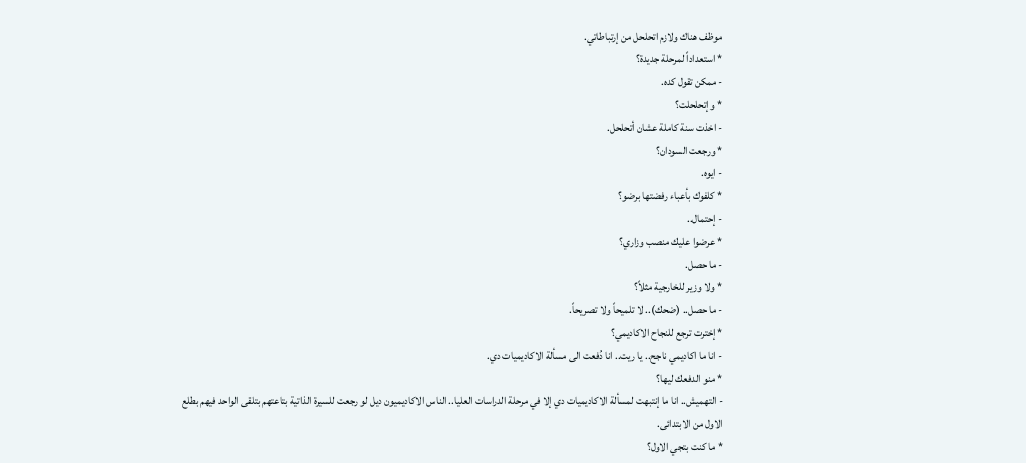موظف هناك ولازم اتحلحل من إرتباطاتي.
* استعداداً لمرحلة جديدة؟
- ممكن تقول كده.
* وإتحلحلت؟
- اخذت سنة كاملة عشان أتحلحل.
* ورجعت السودان؟
- ايوه.
* كلفوك بأعباء رفضتها برضو؟
- إحتمال..
* عرضوا عليك منصب وزاري؟
- ما حصل.
* ولا وزير للخارجية مثلاً؟
- ما حصل.. (ضحك).. لا تلميحاً ولا تصريحاً.
* إخترت ترجع للنجاح الاكاديمي؟
- انا ما اكاديمي ناجح.. يا ريت.. انا دُفعت الى مسألة الاكاديميات دي.
* منو الدفعك ليها؟
- التهميش.. انا ما إنتبهت لمسألة الاكاديميات دي إلا في مرحلة الدراسات العليا.. الناس الاكاديميون ديل لو رجعت للسيرة الذاتية بتاعتهم بتلقى الواحد فيهم بطلع الاول من الابتدائى.
* ما كنت بتجي الاول؟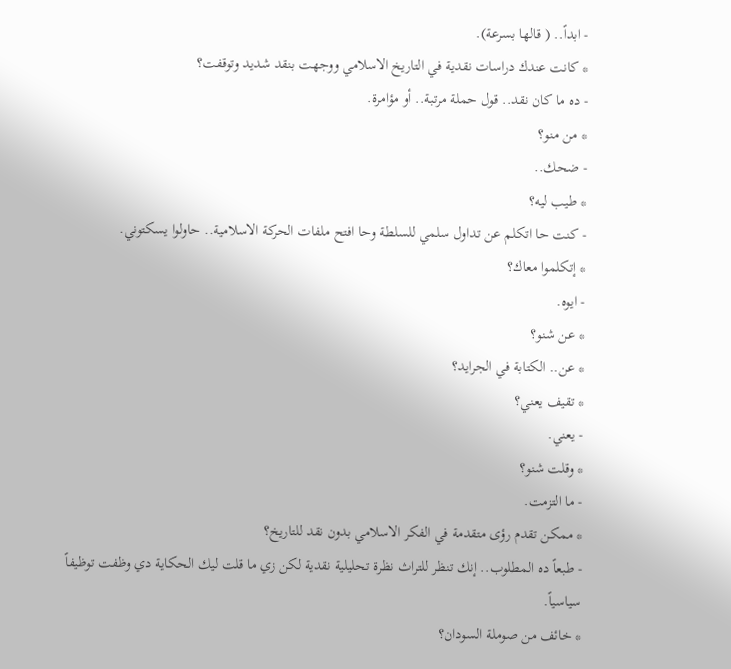- ابداً.. ( قالها بسرعة).
* كانت عندك دراسات نقدية في التاريخ الاسلامي ووجهت بنقد شديد وتوقفت؟
- ده ما كان نقد.. قول حملة مرتبة.. أو مؤامرة.
* من منو؟
- ضحك..
* طيب ليه؟
- كنت حا اتكلم عن تداول سلمي للسلطة وحا افتح ملفات الحركة الاسلامية.. حاولوا يسكتوني.
* إتكلموا معاك؟
- ايوه.
* عن شنو؟
* عن.. الكتابة في الجرايد؟
* تقيف يعني؟
- يعني.
* وقلت شنو؟
- ما التزمت.
* ممكن تقدم رؤى متقدمة في الفكر الاسلامي بدون نقد للتاريخ؟
- طبعاً ده المطلوب.. إنك تنظر للتراث نظرة تحليلية نقدية لكن زي ما قلت ليك الحكاية دي وظفت توظيفاً سياسياً.
* خائف من صوملة السودان؟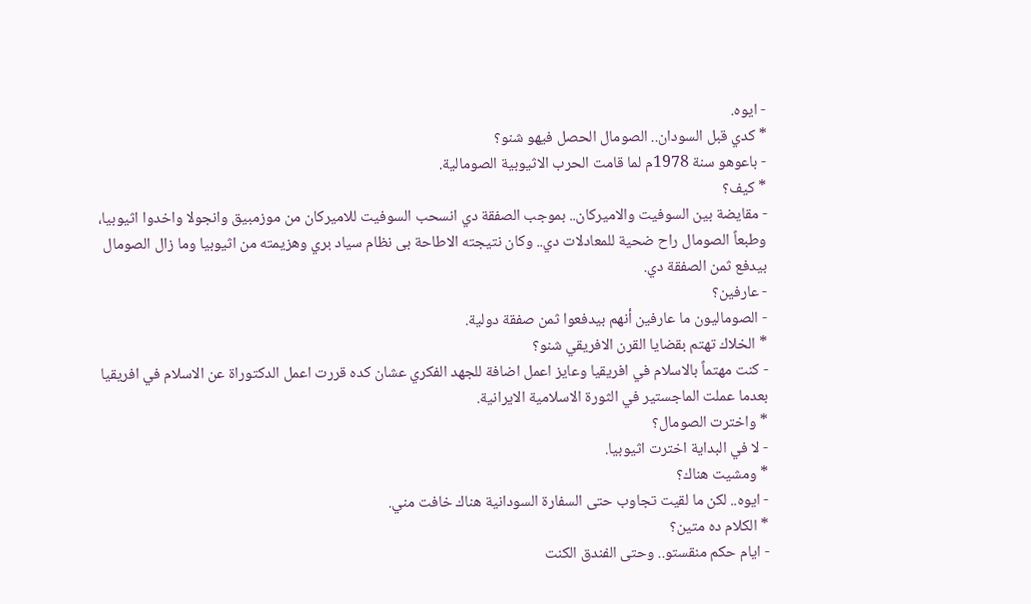- ايوه.
* كدي قبل السودان.. الصومال الحصل فيهو شنو؟
- باعوهو سنة 1978م لما قامت الحرب الاثيوبية الصومالية.
* كيف؟
- مقايضة بين السوفيت والاميركان.. بموجب الصفقة دي انسحب السوفيت للاميركان من موزمبيق وانجولا واخدوا اثيوبيا، وطبعاً الصومال راح ضحية للمعادلات دي.. وكان نتيجته الاطاحة بى نظام سياد بري وهزيمته من اثيوبيا وما زال الصومال بيدفع ثمن الصفقة دي.
- عارفين؟
- الصوماليون ما عارفين أنهم بيدفعوا ثمن صفقة دولية.
* الخلاك تهتم بقضايا القرن الافريقي شنو؟
- كنت مهتماً بالاسلام في افريقيا وعايز اعمل اضافة للجهد الفكري عشان كده قررت اعمل الدكتوراة عن الاسلام في افريقيا بعدما عملت الماجستير في الثورة الاسلامية الايرانية.
* واخترت الصومال؟
- لا في البداية اخترت اثيوبيا.
* ومشيت هناك؟
- ايوه.. لكن ما لقيت تجاوب حتى السفارة السودانية هناك خافت مني.
* الكلام ده متين؟
- ايام حكم منقستو.. وحتى الفندق الكنت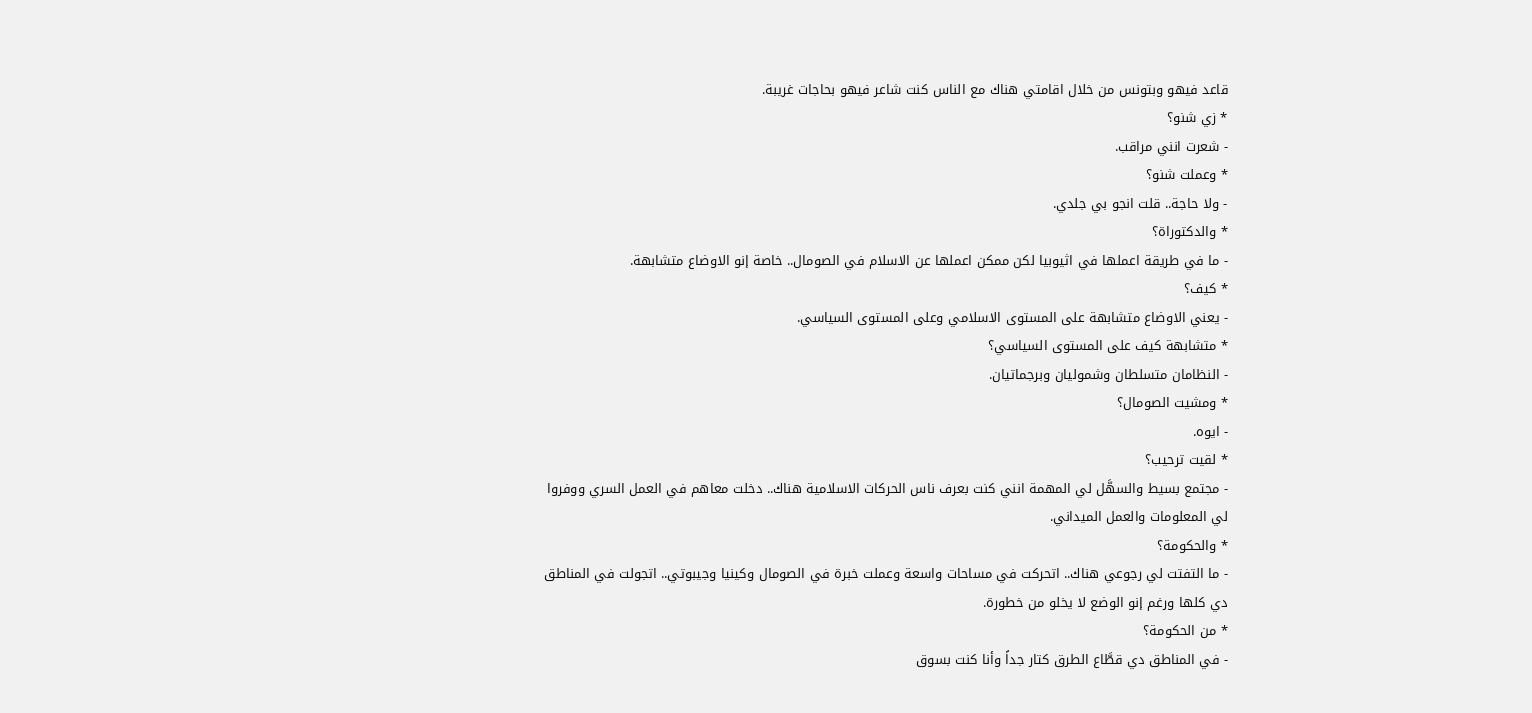قاعد فيهو وبتونس من خلال اقامتي هناك مع الناس كنت شاعر فيهو بحاجات غريبة.
* زي شنو؟
- شعرت انني مراقب.
* وعملت شنو؟
- ولا حاجة.. قلت انجو بي جلدي.
* والدكتوراة؟
- ما في طريقة اعملها في اثيوبيا لكن ممكن اعملها عن الاسلام في الصومال.. خاصة إنو الاوضاع متشابهة.
* كيف؟
- يعني الاوضاع متشابهة على المستوى الاسلامي وعلى المستوى السياسي.
* متشابهة كيف على المستوى السياسي؟
- النظامان متسلطان وشموليان وبرجماتيان.
* ومشيت الصومال؟
- ايوه.
* لقيت ترحيب؟
- مجتمع بسيط والسهَّل لي المهمة انني كنت بعرف ناس الحركات الاسلامية هناك.. دخلت معاهم في العمل السري ووفروا لي المعلومات والعمل الميداني.
* والحكومة؟
- ما التفتت لي رجوعي هناك.. اتحركت في مساحات واسعة وعملت خبرة في الصومال وكينيا وجيبوتي.. اتجولت في المناطق دي كلها ورغم إنو الوضع لا يخلو من خطورة.
* من الحكومة؟
- في المناطق دي قطَّاع الطرق كتار جداً وأنا كنت بسوق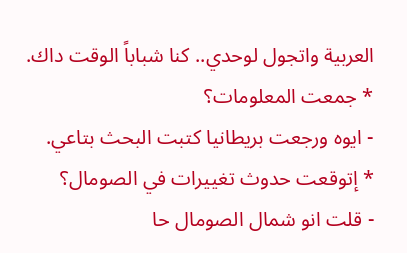العربية واتجول لوحدي.. كنا شباباً الوقت داك.
* جمعت المعلومات؟
- ايوه ورجعت بريطانيا كتبت البحث بتاعي.
* إتوقعت حدوث تغييرات في الصومال؟
- قلت انو شمال الصومال حا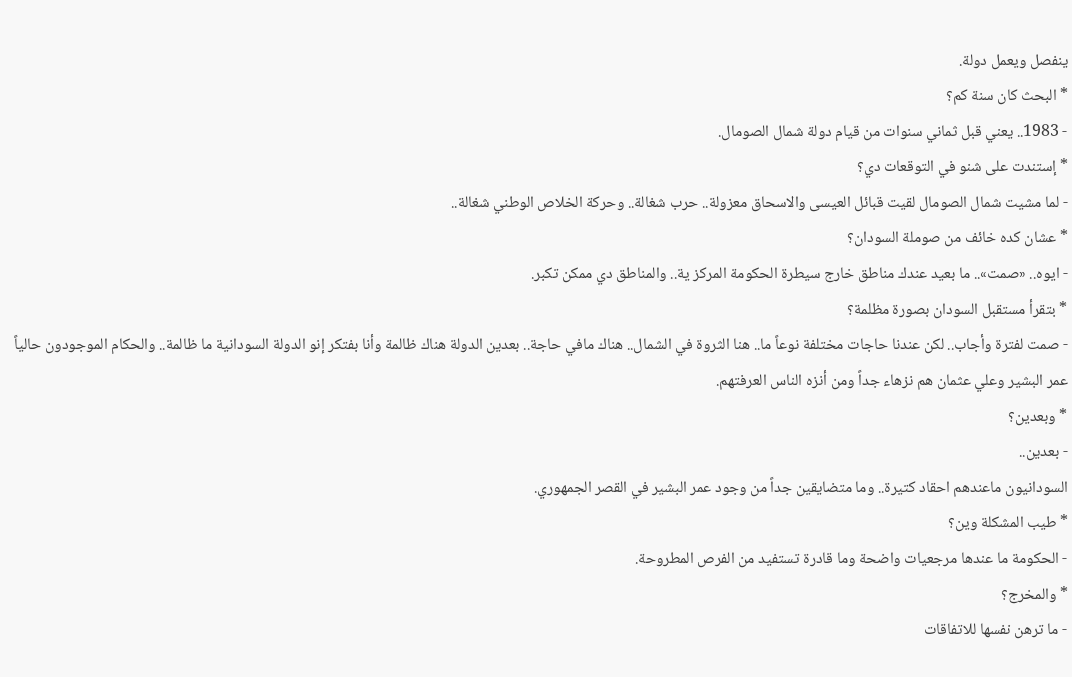ينفصل ويعمل دولة.
* البحث كان سنة كم؟
- 1983.. يعني قبل ثماني سنوات من قيام دولة شمال الصومال.
* إستندت على شنو في التوقعات دي؟
- لما مشيت شمال الصومال لقيت قبائل العيسى والاسحاق معزولة.. حرب شغالة.. وحركة الخلاص الوطني شغالة..
* عشان كده خائف من صوملة السودان؟
- ايوه.. «صمت».. ما بعيد عندك مناطق خارج سيطرة الحكومة المركز ية.. والمناطق دي ممكن تكبر.
* بتقرأ مستقبل السودان بصورة مظلمة؟
- صمت لفترة وأجاب.. لكن عندنا حاجات مختلفة نوعاً ما.. هنا الثروة في الشمال.. هناك مافي حاجة.. بعدين الدولة هناك ظالمة وأنا بفتكر إنو الدولة السودانية ما ظالمة.. والحكام الموجودون حالياً عمر البشير وعلي عثمان هم نزهاء جداً ومن أنزه الناس العرفتهم.
* وبعدين؟
- بعدين..
السودانيون ماعندهم احقاد كتيرة.. وما متضايقين جداً من وجود عمر البشير في القصر الجمهوري.
* طيب المشكلة وين؟
- الحكومة ما عندها مرجعيات واضحة وما قادرة تستفيد من الفرص المطروحة.
* والمخرج؟
- ما ترهن نفسها للاتفاقات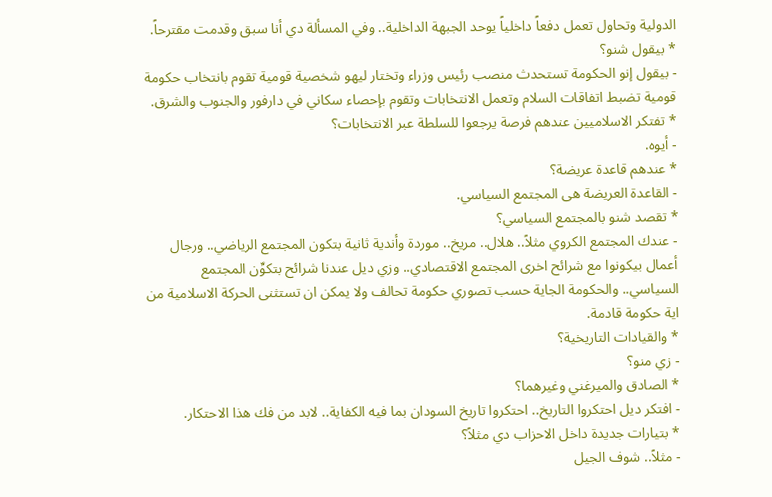الدولية وتحاول تعمل دفعاً داخلياً يوحد الجبهة الداخلية.. وفي المسألة دي أنا سبق وقدمت مقترحاً.
* بيقول شنو؟
- بيقول إنو الحكومة تستحدث منصب رئيس وزراء وتختار ليهو شخصية قومية تقوم بانتخاب حكومة قومية تضبط اتفاقات السلام وتعمل الانتخابات وتقوم بإحصاء سكاني في دارفور والجنوب والشرق.
* تفتكر الاسلاميين عندهم فرصة يرجعوا للسلطة عبر الانتخابات؟
- أيوه.
* عندهم قاعدة عريضة؟
- القاعدة العريضة هى المجتمع السياسي.
* تقصد شنو بالمجتمع السياسي؟
- عندك المجتمع الكروي مثلاً.. هلال.. مريخ.. موردة وأندية ثانية بتكون المجتمع الرياضي.. ورجال أعمال بيكونوا مع شرائح اخرى المجتمع الاقتصادي.. وزي ديل عندنا شرائح بتكوِّن المجتمع السياسي.. والحكومة الجاية حسب تصوري حكومة تحالف ولا يمكن ان تستثنى الحركة الاسلامية من اية حكومة قادمة.
* والقيادات التاريخية؟
- زي منو؟
* الصادق والميرغني وغيرهما؟
- افتكر ديل احتكروا التاريخ.. احتكروا تاريخ السودان بما فيه الكفاية.. لابد من فك هذا الاحتكار.
* بتيارات جديدة داخل الاحزاب دي مثلاً؟
- مثلاً.. شوف الجيل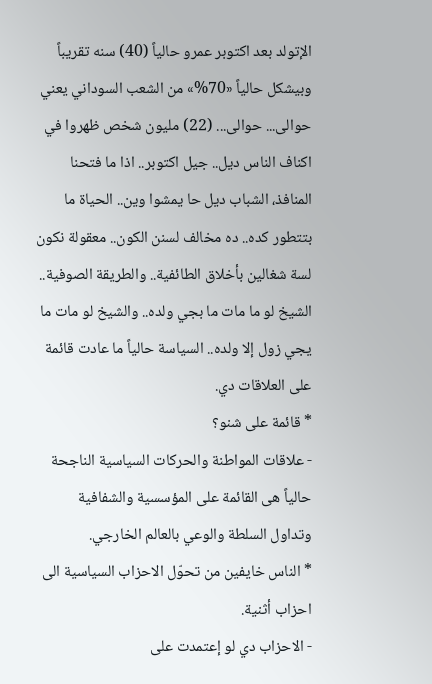الإتولد بعد اكتوبر عمرو حالياً (40) سنه تقريباً وبيشكل حالياً «70%» من الشعب السوداني يعني حوالى... حوالى... (22) مليون شخص ظهروا في اكناف الناس ديل.. جيل اكتوبر.. اذا ما فتحنا المنافذ، الشباب ديل حا يمشوا وين.. الحياة ما بتتطور كده.. ده مخالف لسنن الكون.. معقولة نكون لسة شغالين بأخلاق الطائفية.. والطريقة الصوفية.. الشيخ لو ما مات ما بجي ولده.. والشيخ لو مات ما يجي زول إلا ولده.. السياسة حالياً ما عادت قائمة على العلاقات دي.
* قائمة على شنو؟
- علاقات المواطنة والحركات السياسية الناجحة حالياً هى القائمة على المؤسسية والشفافية وتداول السلطة والوعي بالعالم الخارجي.
* الناس خايفين من تحوّل الاحزاب السياسية الى احزاب أثنية.
- الاحزاب دي لو إعتمدت على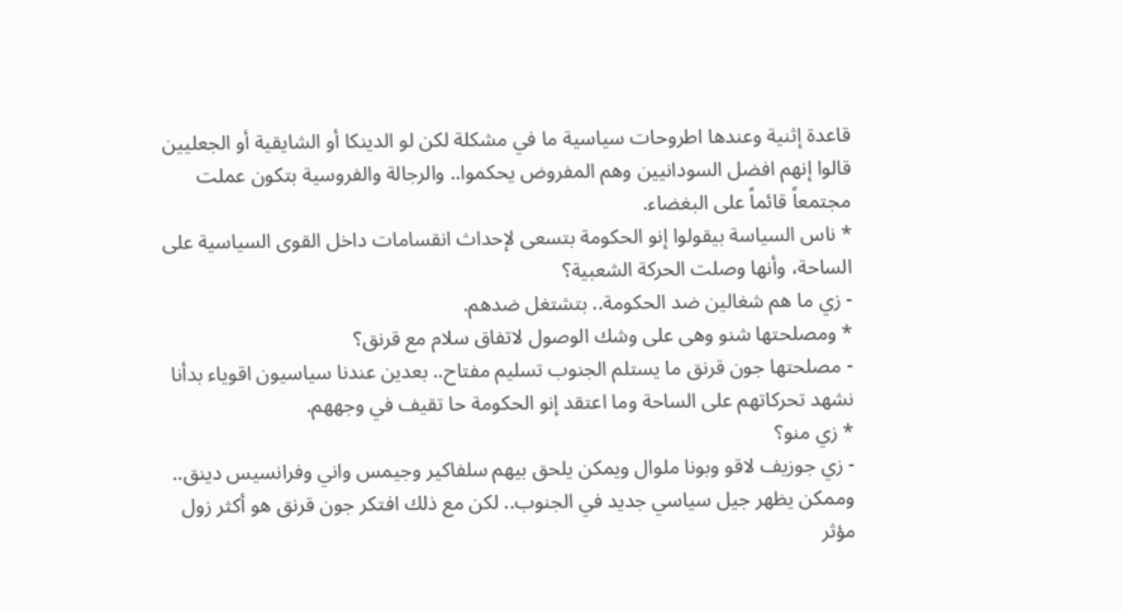قاعدة إثنية وعندها اطروحات سياسية ما في مشكلة لكن لو الدينكا أو الشايقية أو الجعليين قالوا إنهم افضل السودانيين وهم المفروض يحكموا.. والرجالة والفروسية بتكون عملت مجتمعاً قائماً على البغضاء.
* ناس السياسة بيقولوا إنو الحكومة بتسعى لإحداث انقسامات داخل القوى السياسية على الساحة، وأنها وصلت الحركة الشعبية؟
- زي ما هم شغالين ضد الحكومة.. بتشتغل ضدهم.
* ومصلحتها شنو وهى على وشك الوصول لاتفاق سلام مع قرنق؟
- مصلحتها جون قرنق ما يستلم الجنوب تسليم مفتاح.. بعدين عندنا سياسيون اقوياء بدأنا نشهد تحركاتهم على الساحة وما اعتقد إنو الحكومة حا تقيف في وجههم.
* زي منو؟
- زي جوزيف لاقو وبونا ملوال ويمكن يلحق بيهم سلفاكير وجيمس واني وفرانسيس دينق.. وممكن يظهر جيل سياسي جديد في الجنوب.. لكن مع ذلك افتكر جون قرنق هو أكثر زول مؤثر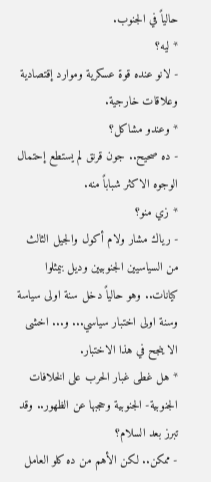حالياً في الجنوب.
* ليه؟
- لانو عنده قوة عسكرية وموارد إقتصادية وعلاقات خارجية.
* وعندو مشاكل؟
- ده صحيح.. جون قرنق لم يستطع إحتمال الوجوه الاكثر شباباً منه.
* زي منو؟
- رياك مشار ولام أكول والجيل الثالث من السياسيين الجنوبيين وديل بيمثلوا كيانات.. وهو حالياً دخل سنة اولى سياسة وسنة اولى اختبار سياسي... و... اخشى الا ينجح في هذا الاختبار.
* هل غطى غبار الحرب على الخلافات الجنوبية- الجنوبية وحجبها عن الظهور.. وقد تبرز بعد السلام؟
- ممكن.. لكن الأهم من ده كلو العامل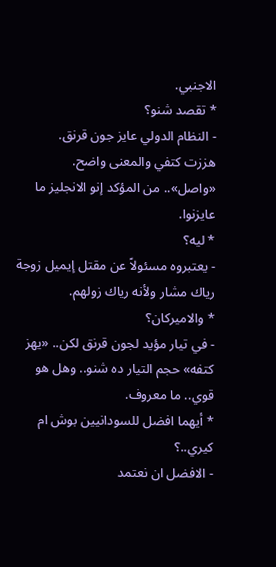الاجنبي.
* تقصد شنو؟
- النظام الدولي عايز جون قرنق.
هززت كتفي والمعنى واضح.
«واصل».. من المؤكد إنو الانجليز ما عايزنوا.
* ليه؟
- يعتبروه مسئولاً عن مقتل إيميل زوجة رياك مشار ولأنه رياك زولهم.
* والاميركان؟
- في تيار مؤيد لجون قرنق لكن.. «يهز كتفه» حجم التيار ده شنو.. وهل هو قوي.. ما معروف.
* أيهما افضل للسودانيين بوش ام كيري..؟
- الافضل ان نعتمد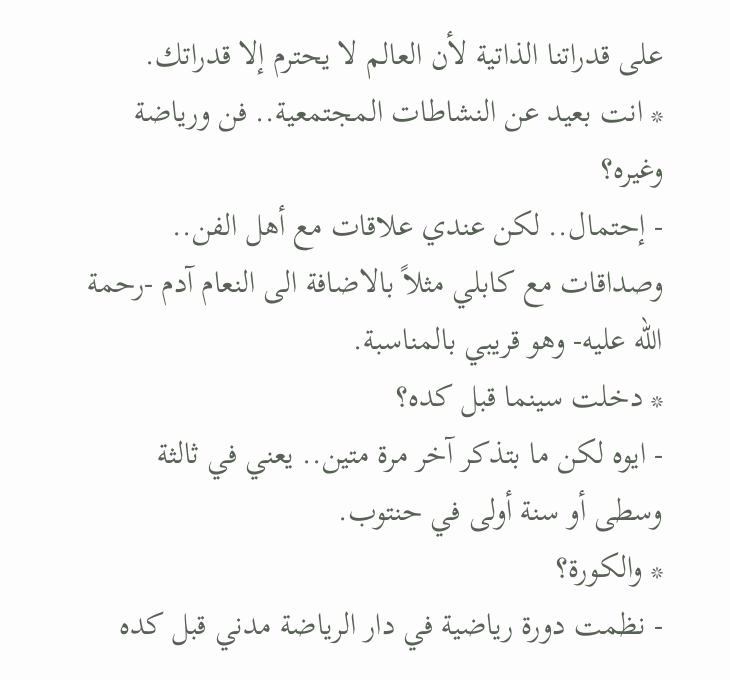على قدراتنا الذاتية لأن العالم لا يحترم إلا قدراتك.
* انت بعيد عن النشاطات المجتمعية.. فن ورياضة وغيره؟
- إحتمال.. لكن عندي علاقات مع أهل الفن.. وصداقات مع كابلي مثلاً بالاضافة الى النعام آدم -رحمة الله عليه- وهو قريبي بالمناسبة.
* دخلت سينما قبل كده؟
- ايوه لكن ما بتذكر آخر مرة متين.. يعني في ثالثة وسطى أو سنة أولى في حنتوب.
* والكورة؟
- نظمت دورة رياضية في دار الرياضة مدني قبل كده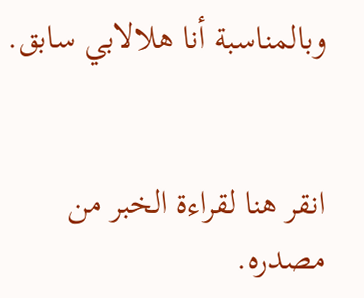وبالمناسبة أنا هلالابي سابق.


انقر هنا لقراءة الخبر من مصدره.